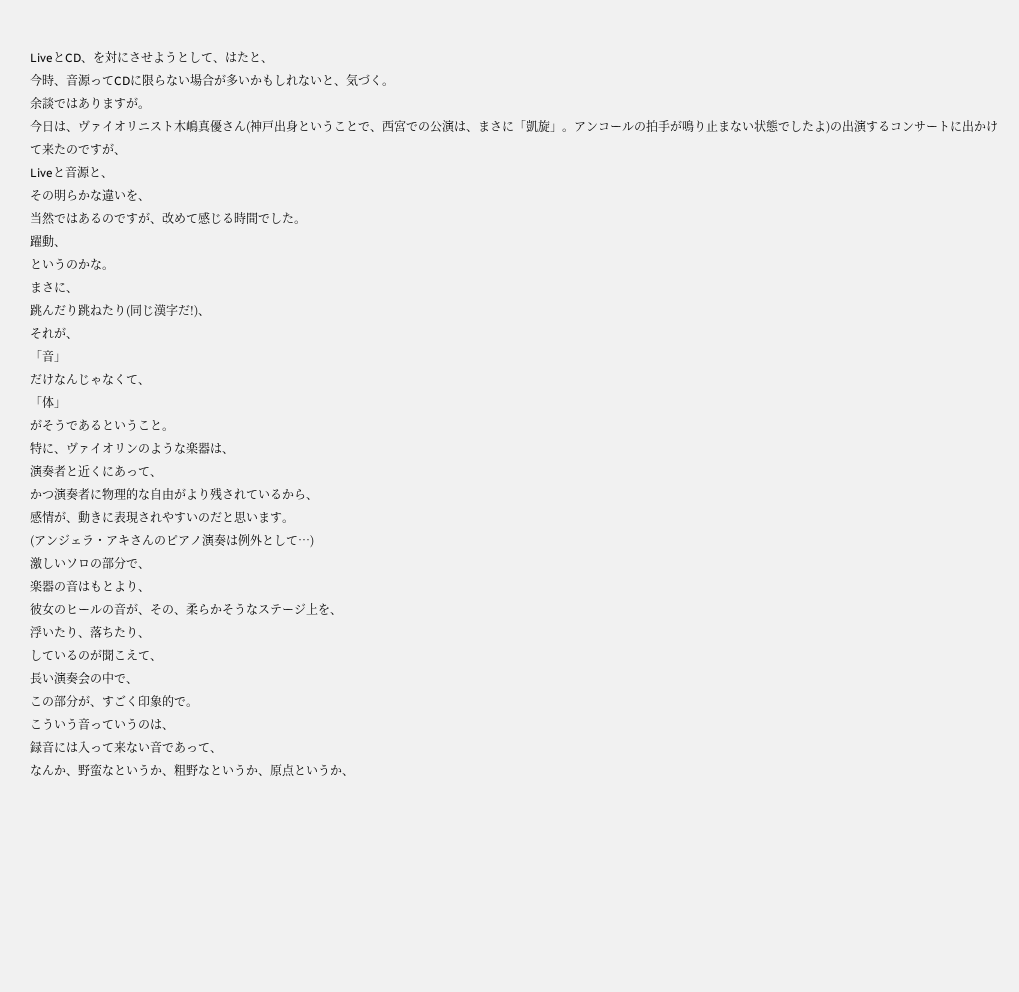LiveとCD、を対にさせようとして、はたと、
今時、音源ってCDに限らない場合が多いかもしれないと、気づく。
余談ではありますが。
今日は、ヴァイオリニスト木嶋真優さん(神戸出身ということで、西宮での公演は、まさに「凱旋」。アンコールの拍手が鳴り止まない状態でしたよ)の出演するコンサートに出かけて来たのですが、
Liveと音源と、
その明らかな違いを、
当然ではあるのですが、改めて感じる時間でした。
躍動、
というのかな。
まさに、
跳んだり跳ねたり(同じ漢字だ!)、
それが、
「音」
だけなんじゃなくて、
「体」
がそうであるということ。
特に、ヴァイオリンのような楽器は、
演奏者と近くにあって、
かつ演奏者に物理的な自由がより残されているから、
感情が、動きに表現されやすいのだと思います。
(アンジェラ・アキさんのピアノ演奏は例外として…)
激しいソロの部分で、
楽器の音はもとより、
彼女のヒールの音が、その、柔らかそうなステージ上を、
浮いたり、落ちたり、
しているのが聞こえて、
長い演奏会の中で、
この部分が、すごく印象的で。
こういう音っていうのは、
録音には入って来ない音であって、
なんか、野蛮なというか、粗野なというか、原点というか、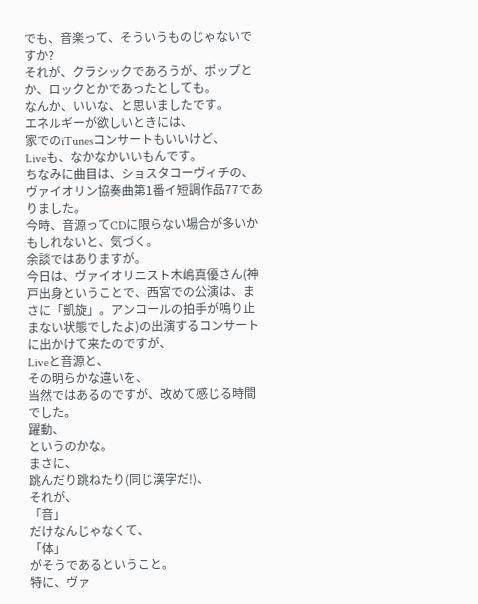でも、音楽って、そういうものじゃないですか?
それが、クラシックであろうが、ポップとか、ロックとかであったとしても。
なんか、いいな、と思いましたです。
エネルギーが欲しいときには、
家でのiTunesコンサートもいいけど、
Liveも、なかなかいいもんです。
ちなみに曲目は、ショスタコーヴィチの、
ヴァイオリン協奏曲第1番イ短調作品77でありました。
今時、音源ってCDに限らない場合が多いかもしれないと、気づく。
余談ではありますが。
今日は、ヴァイオリニスト木嶋真優さん(神戸出身ということで、西宮での公演は、まさに「凱旋」。アンコールの拍手が鳴り止まない状態でしたよ)の出演するコンサートに出かけて来たのですが、
Liveと音源と、
その明らかな違いを、
当然ではあるのですが、改めて感じる時間でした。
躍動、
というのかな。
まさに、
跳んだり跳ねたり(同じ漢字だ!)、
それが、
「音」
だけなんじゃなくて、
「体」
がそうであるということ。
特に、ヴァ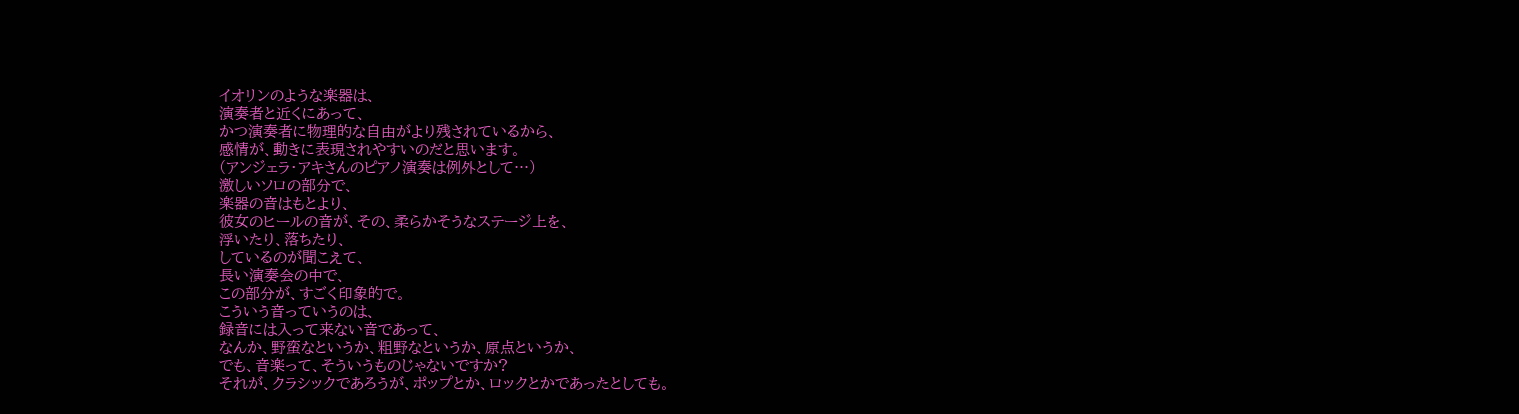イオリンのような楽器は、
演奏者と近くにあって、
かつ演奏者に物理的な自由がより残されているから、
感情が、動きに表現されやすいのだと思います。
(アンジェラ・アキさんのピアノ演奏は例外として…)
激しいソロの部分で、
楽器の音はもとより、
彼女のヒールの音が、その、柔らかそうなステージ上を、
浮いたり、落ちたり、
しているのが聞こえて、
長い演奏会の中で、
この部分が、すごく印象的で。
こういう音っていうのは、
録音には入って来ない音であって、
なんか、野蛮なというか、粗野なというか、原点というか、
でも、音楽って、そういうものじゃないですか?
それが、クラシックであろうが、ポップとか、ロックとかであったとしても。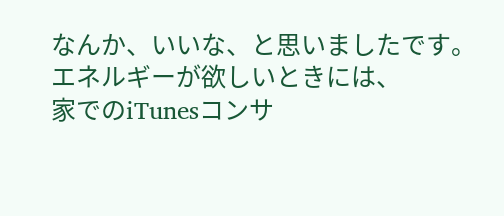なんか、いいな、と思いましたです。
エネルギーが欲しいときには、
家でのiTunesコンサ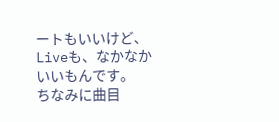ートもいいけど、
Liveも、なかなかいいもんです。
ちなみに曲目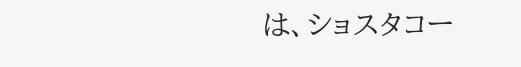は、ショスタコー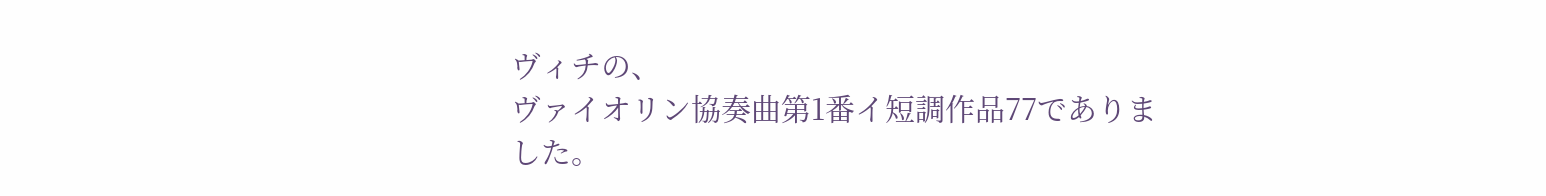ヴィチの、
ヴァイオリン協奏曲第1番イ短調作品77でありました。